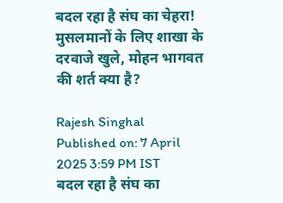बदल रहा है संघ का चेहरा! मुसलमानों के लिए शाखा के दरवाजे खुले, मोहन भागवत की शर्त क्या है?

Rajesh Singhal
Published on: 7 April 2025 3:59 PM IST
बदल रहा है संघ का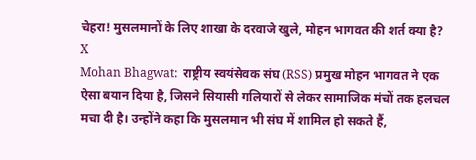चेहरा! मुसलमानों के लिए शाखा के दरवाजे खुले, मोहन भागवत की शर्त क्या है?
X
Mohan Bhagwat:  राष्ट्रीय स्वयंसेवक संघ (RSS) प्रमुख मोहन भागवत ने एक ऐसा बयान दिया है, जिसने सियासी गलियारों से लेकर सामाजिक मंचों तक हलचल मचा दी है। उन्होंने कहा कि मुसलमान भी संघ में शामिल हो सकते हैं,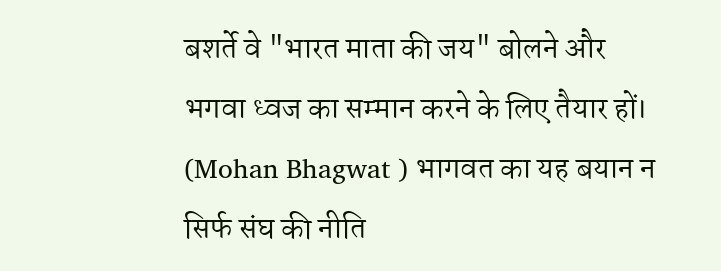बशर्ते वे "भारत माता की जय" बोलने और भगवा ध्वज का सम्मान करने के लिए तैयार हों। (Mohan Bhagwat ) भागवत का यह बयान न सिर्फ संघ की नीति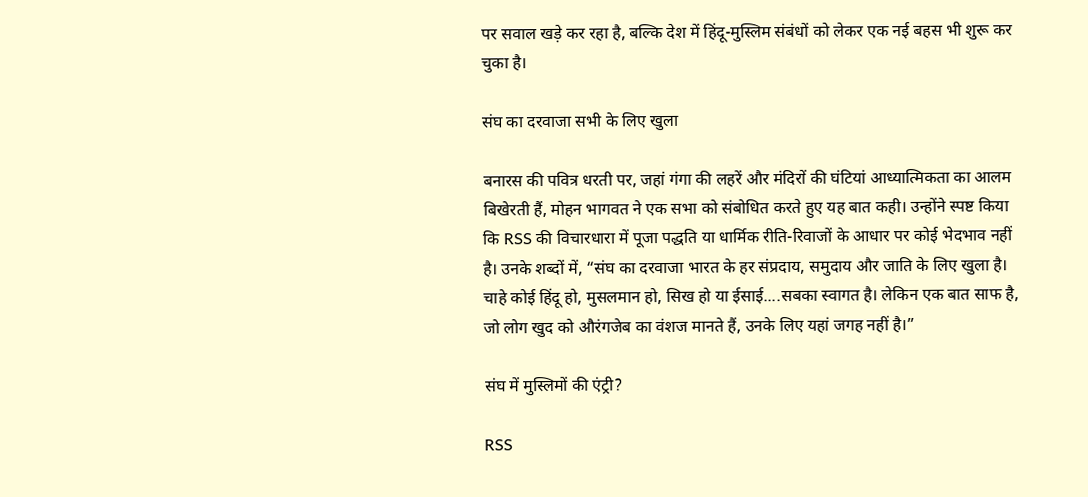पर सवाल खड़े कर रहा है, बल्कि देश में हिंदू-मुस्लिम संबंधों को लेकर एक नई बहस भी शुरू कर चुका है।

संघ का दरवाजा सभी के लिए खुला

बनारस की पवित्र धरती पर, जहां गंगा की लहरें और मंदिरों की घंटियां आध्यात्मिकता का आलम बिखेरती हैं, मोहन भागवत ने एक सभा को संबोधित करते हुए यह बात कही। उन्होंने स्पष्ट किया कि RSS की विचारधारा में पूजा पद्धति या धार्मिक रीति-रिवाजों के आधार पर कोई भेदभाव नहीं है। उनके शब्दों में, “संघ का दरवाजा भारत के हर संप्रदाय, समुदाय और जाति के लिए खुला है। चाहे कोई हिंदू हो, मुसलमान हो, सिख हो या ईसाई....सबका स्वागत है। लेकिन एक बात साफ है, जो लोग खुद को औरंगजेब का वंशज मानते हैं, उनके लिए यहां जगह नहीं है।”

संघ में मुस्लिमों की एंट्री?

RSS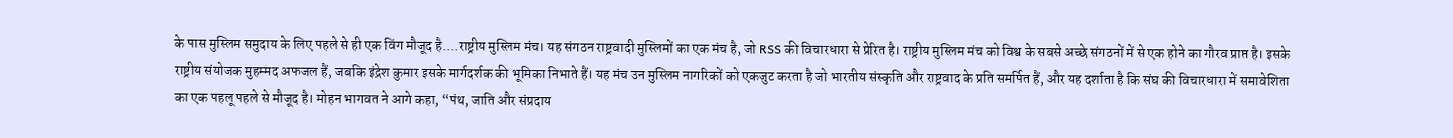के पास मुस्लिम समुदाय के लिए पहले से ही एक विंग मौजूद है....राष्ट्रीय मुस्लिम मंच। यह संगठन राष्ट्रवादी मुस्लिमों का एक मंच है, जो RSS की विचारधारा से प्रेरित है। राष्ट्रीय मुस्लिम मंच को विश्व के सबसे अच्छे संगठनों में से एक होने का गौरव प्राप्त है। इसके राष्ट्रीय संयोजक मुहम्मद अफजल हैं, जबकि इंद्रेश कुमार इसके मार्गदर्शक की भूमिका निभाते हैं। यह मंच उन मुस्लिम नागरिकों को एकजुट करता है जो भारतीय संस्कृति और राष्ट्रवाद के प्रति समर्पित हैं, और यह दर्शाता है कि संघ की विचारधारा में समावेशिता का एक पहलू पहले से मौजूद है। मोहन भागवत ने आगे कहा, “पंथ, जाति और संप्रदाय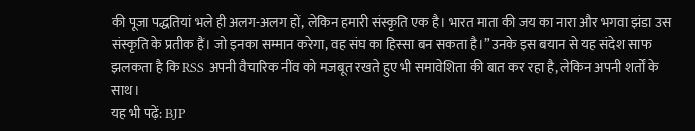की पूजा पद्धतियां भले ही अलग-अलग हों, लेकिन हमारी संस्कृति एक है। भारत माता की जय का नारा और भगवा झंडा उस संस्कृति के प्रतीक हैं। जो इनका सम्मान करेगा, वह संघ का हिस्सा बन सकता है।” उनके इस बयान से यह संदेश साफ झलकता है कि RSS अपनी वैचारिक नींव को मजबूत रखते हुए भी समावेशिता की बात कर रहा है, लेकिन अपनी शर्तों के साथ।
यह भी पढ़ें: BJP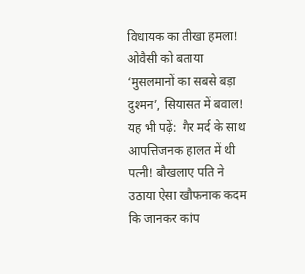विधायक का तीखा हमला! ओवैसी को बताया ‘मुसलमानों का सबसे बड़ा दुश्मन’, सियासत में बवाल!
यह भी पढ़ें:  गैर मर्द के साथ आपत्तिजनक हालत में थी पत्नी! बौखलाए पति ने उठाया ऐसा खौफनाक कदम कि जानकर कांप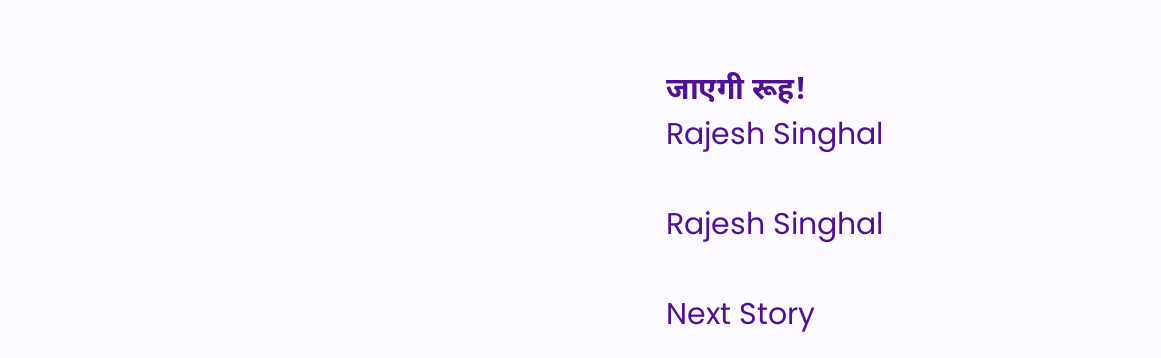जाएगी रूह!
Rajesh Singhal

Rajesh Singhal

Next Story